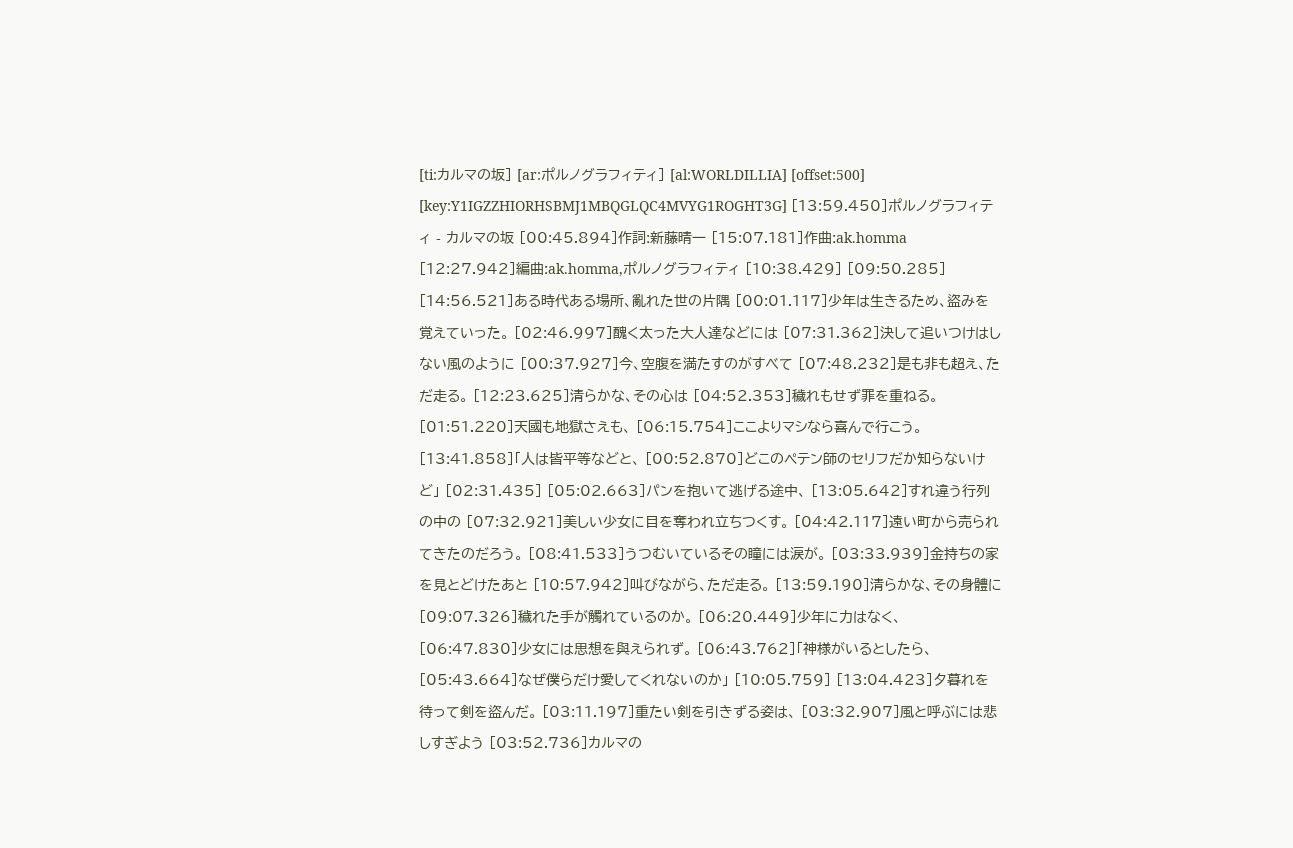[ti:カルマの坂] [ar:ポルノグラフィティ] [al:WORLDILLIA] [offset:500] [key:Y1IGZZHIORHSBMJ1MBQGLQC4MVYG1ROGHT3G] [13:59.450]ポルノグラフィティ - カルマの坂 [00:45.894]作詞:新藤晴一 [15:07.181]作曲:ak.homma [12:27.942]編曲:ak.homma,ポルノグラフィティ [10:38.429] [09:50.285] [14:56.521]ある時代ある場所、亂れた世の片隅 [00:01.117]少年は生きるため、盜みを覚えていった。 [02:46.997]醜く太った大人達などには [07:31.362]決して追いつけはしない風のように [00:37.927]今、空腹を満たすのがすべて [07:48.232]是も非も超え、ただ走る。 [12:23.625]清らかな、その心は [04:52.353]穢れもせず罪を重ねる。 [01:51.220]天國も地獄さえも、 [06:15.754]ここよりマシなら喜んで行こう。 [13:41.858]「人は皆平等などと、 [00:52.870]どこのペテン師のセリフだか知らないけど」 [02:31.435] [05:02.663]パンを抱いて逃げる途中、 [13:05.642]すれ違う行列の中の [07:32.921]美しい少女に目を奪われ立ちつくす。 [04:42.117]遠い町から売られてきたのだろう。 [08:41.533]うつむいているその瞳には涙が。 [03:33.939]金持ちの家を見とどけたあと [10:57.942]叫びながら、ただ走る。 [13:59.190]清らかな、その身體に [09:07.326]穢れた手が觸れているのか。 [06:20.449]少年に力はなく、 [06:47.830]少女には思想を與えられず。 [06:43.762]「神様がいるとしたら、 [05:43.664]なぜ僕らだけ愛してくれないのか」 [10:05.759] [13:04.423]夕暮れを待って剣を盜んだ。 [03:11.197]重たい剣を引きずる姿は、 [03:32.907]風と呼ぶには悲しすぎよう [03:52.736]カルマの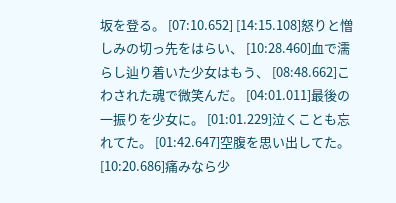坂を登る。 [07:10.652] [14:15.108]怒りと憎しみの切っ先をはらい、 [10:28.460]血で濡らし辿り着いた少女はもう、 [08:48.662]こわされた魂で微笑んだ。 [04:01.011]最後の一振りを少女に。 [01:01.229]泣くことも忘れてた。 [01:42.647]空腹を思い出してた。 [10:20.686]痛みなら少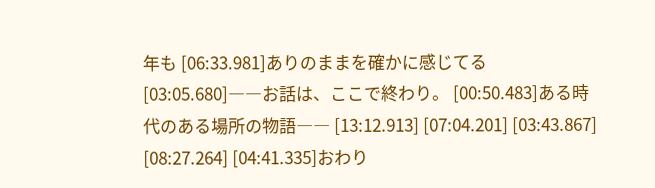年も [06:33.981]ありのままを確かに感じてる [03:05.680]――お話は、ここで終わり。 [00:50.483]ある時代のある場所の物語―― [13:12.913] [07:04.201] [03:43.867] [08:27.264] [04:41.335]おわり